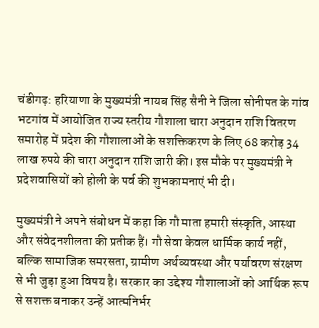चंडीगढ़: हरियाणा के मुख्यमंत्री नायब सिंह सैनी ने जिला सोनीपत के गांव भटगांव में आयोजित राज्य स्तरीय गौशाला चारा अनुदान राशि वितरण समारोह में प्रदेश की गौशालाओं के सशक्तिकरण के लिए 68 करोड़ 34 लाख रुपये की चारा अनुदान राशि जारी की। इस मौके पर मुख्यमंत्री ने प्रदेशवासियों को होली के पर्व की शुभकामनाएं भी दी।

मुख्यमंत्री ने अपने संबोधन में कहा कि गौ माता हमारी संस्कृति, आस्था और संवेदनशीलता की प्रतीक हैं। गौ सेवा केवल धार्मिक कार्य नहीं, बल्कि सामाजिक समरसता, ग्रामीण अर्थव्यवस्था और पर्यावरण संरक्षण से भी जुड़ा हुआ विषय है। सरकार का उद्देश्य गौशालाओं को आर्थिक रूप से सशक्त बनाकर उन्हें आत्मनिर्भर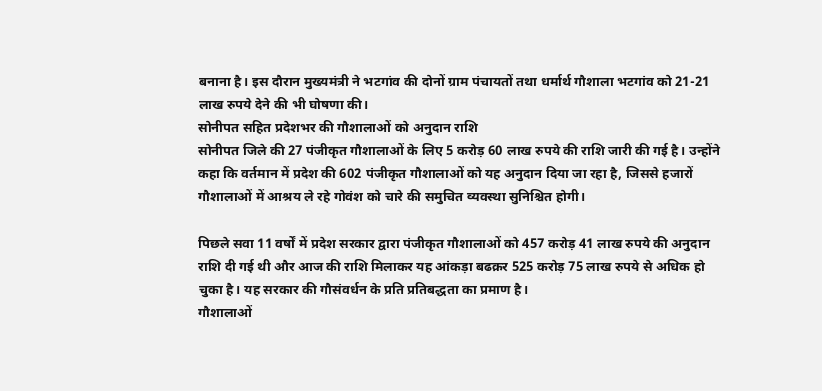बनाना है। इस दौरान मुख्यमंत्री ने भटगांव की दोनों ग्राम पंचायतों तथा धर्मार्थ गौशाला भटगांव को 21-21 लाख रुपये देने की भी घोषणा की।
सोनीपत सहित प्रदेशभर की गौशालाओं को अनुदान राशि
सोनीपत जिले की 27 पंजीकृत गौशालाओं के लिए 5 करोड़ 60 लाख रुपये की राशि जारी की गई है। उन्होंने कहा कि वर्तमान में प्रदेश की 602 पंजीकृत गौशालाओं को यह अनुदान दिया जा रहा है, जिससे हजारों गौशालाओं में आश्रय ले रहे गोवंश को चारे की समुचित व्यवस्था सुनिश्चित होगी।

पिछले सवा 11 वर्षों में प्रदेश सरकार द्वारा पंजीकृत गौशालाओं को 457 करोड़ 41 लाख रुपये की अनुदान राशि दी गई थी और आज की राशि मिलाकर यह आंकड़ा बढक़र 525 करोड़ 75 लाख रुपये से अधिक हो चुका है। यह सरकार की गौसंवर्धन के प्रति प्रतिबद्धता का प्रमाण है।
गौशालाओं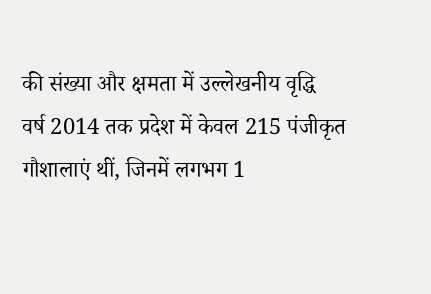की संख्या और क्षमता में उल्लेखनीय वृद्धि
वर्ष 2014 तक प्रदेश में केवल 215 पंजीकृत गौशालाएं थीं, जिनमें लगभग 1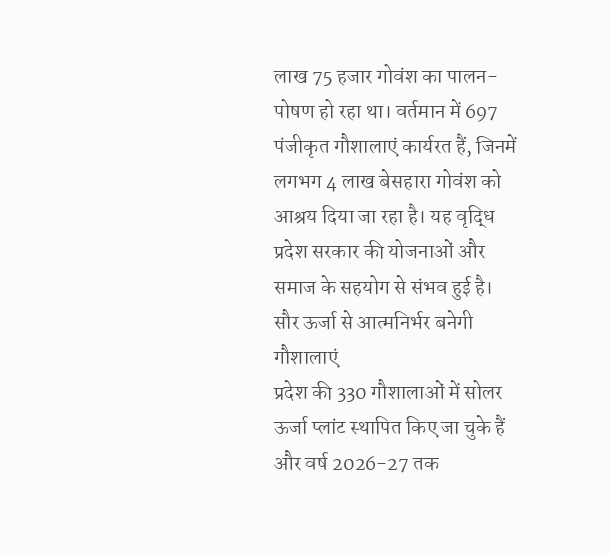लाख 75 हजार गोवंश का पालन-पोषण हो रहा था। वर्तमान में 697 पंजीकृत गौशालाएं कार्यरत हैं, जिनमें लगभग 4 लाख बेसहारा गोवंश को आश्रय दिया जा रहा है। यह वृद्धि प्रदेश सरकार की योजनाओं और समाज के सहयोग से संभव हुई है।
सौर ऊर्जा से आत्मनिर्भर बनेगी गौशालाएं
प्रदेश की 330 गौशालाओं में सोलर ऊर्जा प्लांट स्थापित किए जा चुके हैं और वर्ष 2026-27 तक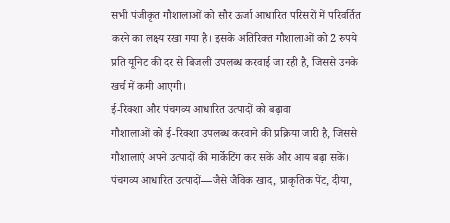सभी पंजीकृत गौशालाओं को सौर ऊर्जा आधारित परिसरों में परिवर्तित करने का लक्ष्य रखा गया है। इसके अतिरिक्त गौशालाओं को 2 रुपये प्रति यूनिट की दर से बिजली उपलब्ध करवाई जा रही है, जिससे उनके खर्च में कमी आएगी।
ई-रिक्शा और पंचगव्य आधारित उत्पादों को बढ़ावा
गौशालाओं को ई-रिक्शा उपलब्ध करवाने की प्रक्रिया जारी है, जिससे गौशालाएं अपने उत्पादों की मार्केटिंग कर सकें और आय बढ़ा सकें। पंचगव्य आधारित उत्पादों—जैसे जैविक खाद, प्राकृतिक पेंट, दीया,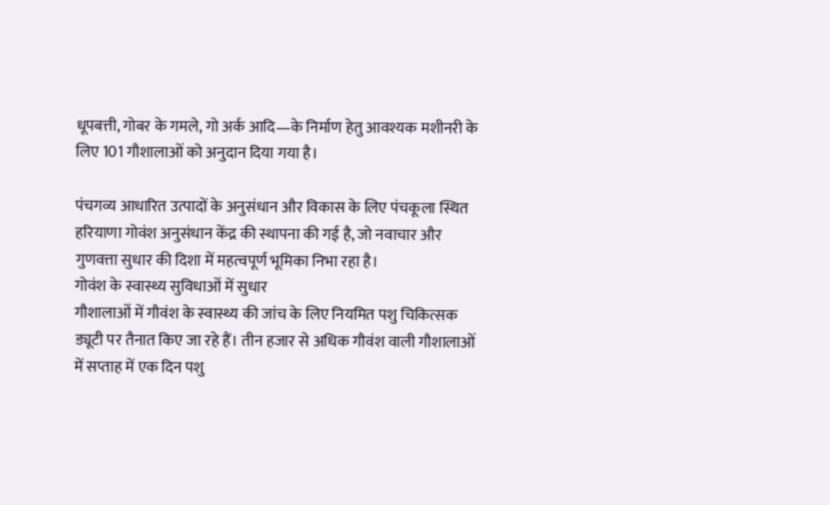धूपबत्ती, गोबर के गमले, गो अर्क आदि—के निर्माण हेतु आवश्यक मशीनरी के लिए 101 गौशालाओं को अनुदान दिया गया है।

पंचगव्य आधारित उत्पादों के अनुसंधान और विकास के लिए पंचकूला स्थित हरियाणा गोवंश अनुसंधान केंद्र की स्थापना की गई है, जो नवाचार और गुणवत्ता सुधार की दिशा में महत्वपूर्ण भूमिका निभा रहा है।
गोवंश के स्वास्थ्य सुविधाओं में सुधार
गौशालाओं में गौवंश के स्वास्थ्य की जांच के लिए नियमित पशु चिकित्सक ड्यूटी पर तैनात किए जा रहे हैं। तीन हजार से अधिक गौवंश वाली गौशालाओं में सप्ताह में एक दिन पशु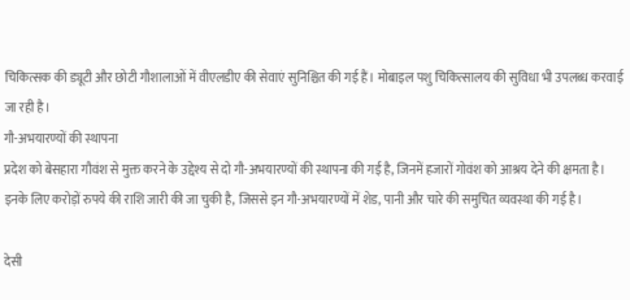चिकित्सक की ड्यूटी और छोटी गौशालाओं में वीएलडीए की सेवाएं सुनिश्चित की गई हैं। मोबाइल पशु चिकित्सालय की सुविधा भी उपलब्ध करवाई जा रही है।
गौ-अभयारण्यों की स्थापना
प्रदेश को बेसहारा गौवंश से मुक्त करने के उद्देश्य से दो गौ-अभयारण्यों की स्थापना की गई है, जिनमें हजारों गोवंश को आश्रय देने की क्षमता है। इनके लिए करोड़ों रुपये की राशि जारी की जा चुकी है, जिससे इन गौ-अभयारण्यों में शेड, पानी और चारे की समुचित व्यवस्था की गई है।

देसी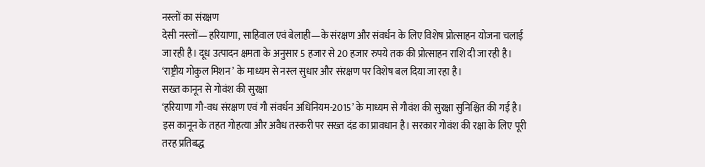नस्लों का संरक्षण
देसी नस्लों—हरियाणा, साहिवाल एवं बेलाही—के संरक्षण और संवर्धन के लिए विशेष प्रोत्साहन योजना चलाई जा रही है। दूध उत्पादन क्षमता के अनुसार 5 हजार से 20 हजार रुपये तक की प्रोत्साहन राशि दी जा रही है। ‘राष्ट्रीय गोकुल मिशन’ के माध्यम से नस्ल सुधार और संरक्षण पर विशेष बल दिया जा रहा है।
सख्त कानून से गोवंश की सुरक्षा
‘हरियाणा गौ-वध संरक्षण एवं गौ संवर्धन अधिनियम-2015’ के माध्यम से गौवंश की सुरक्षा सुनिश्चित की गई है। इस कानून के तहत गोहत्या और अवैध तस्करी पर सख्त दंड का प्रावधान है। सरकार गोवंश की रक्षा के लिए पूरी तरह प्रतिबद्ध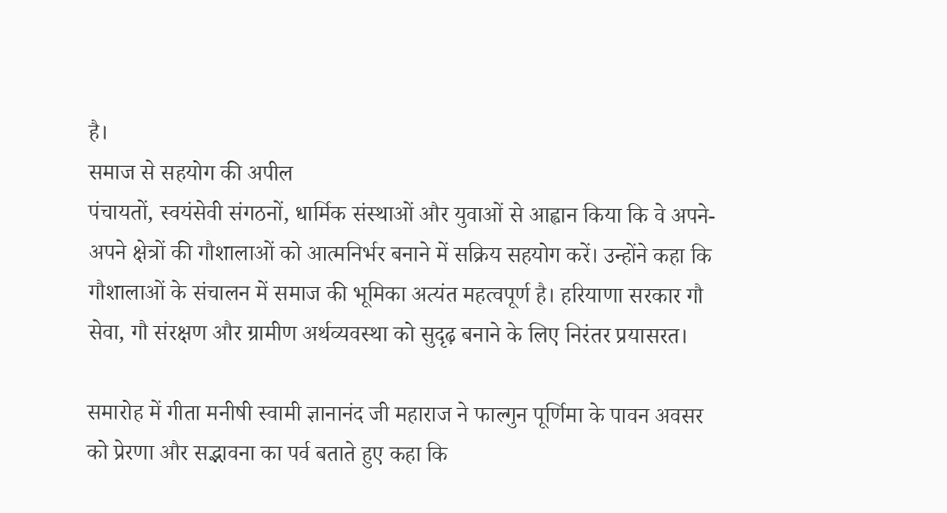है।
समाज से सहयोग की अपील
पंचायतों, स्वयंसेवी संगठनों, धार्मिक संस्थाओं और युवाओं से आह्वान किया कि वे अपने-अपने क्षेत्रों की गौशालाओं को आत्मनिर्भर बनाने में सक्रिय सहयोग करें। उन्होंने कहा कि गौशालाओं के संचालन में समाज की भूमिका अत्यंत महत्वपूर्ण है। हरियाणा सरकार गौ सेवा, गौ संरक्षण और ग्रामीण अर्थव्यवस्था को सुदृढ़ बनाने के लिए निरंतर प्रयासरत।

समारोह में गीता मनीषी स्वामी ज्ञानानंद जी महाराज ने फाल्गुन पूर्णिमा के पावन अवसर को प्रेरणा और सद्भावना का पर्व बताते हुए कहा कि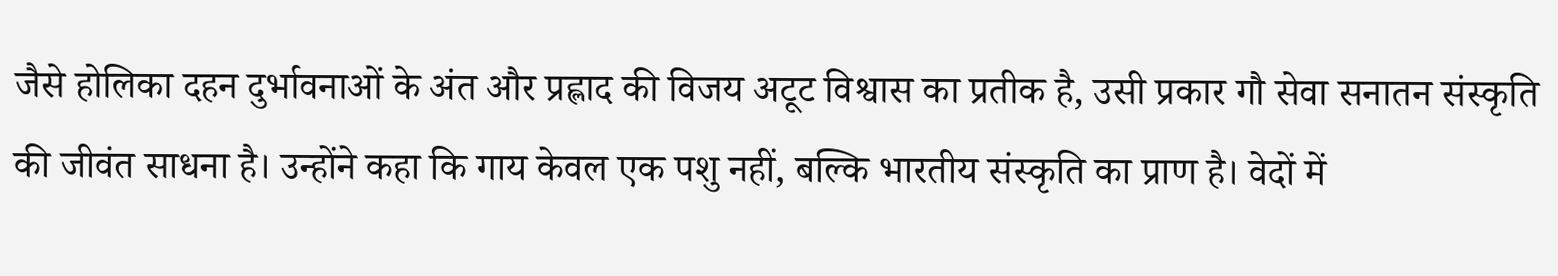जैसे होलिका दहन दुर्भावनाओं के अंत और प्रह्लाद की विजय अटूट विश्वास का प्रतीक है, उसी प्रकार गौ सेवा सनातन संस्कृति की जीवंत साधना है। उन्होंने कहा कि गाय केवल एक पशु नहीं, बल्कि भारतीय संस्कृति का प्राण है। वेदों में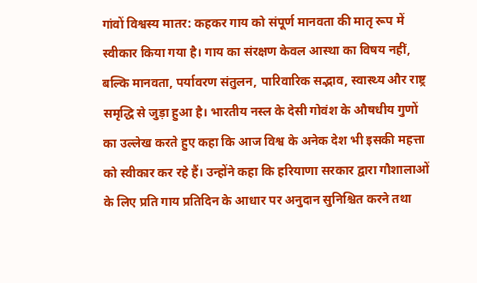गांवों विश्वस्य मातर: कहकर गाय को संपूर्ण मानवता की मातृ रूप में स्वीकार किया गया है। गाय का संरक्षण केवल आस्था का विषय नहीं, बल्कि मानवता, पर्यावरण संतुलन, पारिवारिक सद्भाव, स्वास्थ्य और राष्ट्र समृद्धि से जुड़ा हुआ है। भारतीय नस्ल के देसी गोवंश के औषधीय गुणों का उल्लेख करते हुए कहा कि आज विश्व के अनेक देश भी इसकी महत्ता को स्वीकार कर रहे हैं। उन्होंने कहा कि हरियाणा सरकार द्वारा गौशालाओं के लिए प्रति गाय प्रतिदिन के आधार पर अनुदान सुनिश्चित करने तथा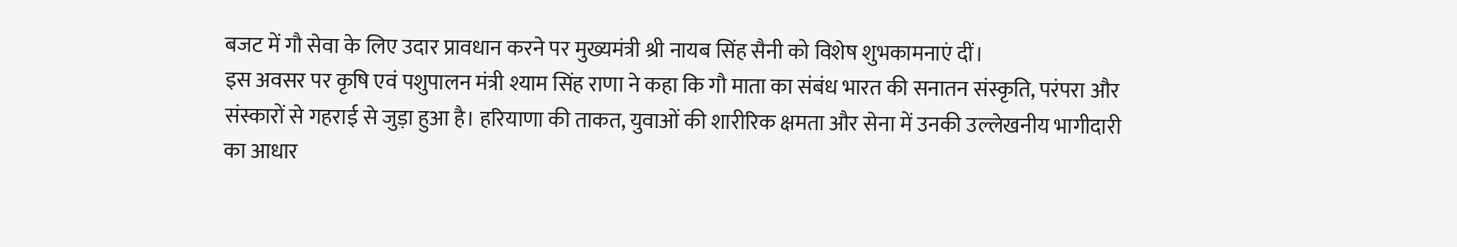बजट में गौ सेवा के लिए उदार प्रावधान करने पर मुख्यमंत्री श्री नायब सिंह सैनी को विशेष शुभकामनाएं दीं।
इस अवसर पर कृषि एवं पशुपालन मंत्री श्याम सिंह राणा ने कहा कि गौ माता का संबंध भारत की सनातन संस्कृति, परंपरा और संस्कारों से गहराई से जुड़ा हुआ है। हरियाणा की ताकत, युवाओं की शारीरिक क्षमता और सेना में उनकी उल्लेखनीय भागीदारी का आधार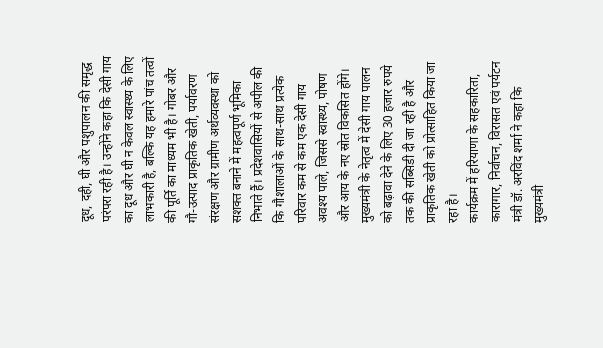दूध, दही, घी और पशुपालन की समृद्ध परंपरा रही है। उन्होंने कहा कि देसी गाय का दूध और घी न केवल स्वास्थ्य के लिए लाभकारी है, बल्कि यह हमारे पांच तत्वों की पूर्ति का माध्यम भी है। गोबर और गौ-उत्पाद प्राकृतिक खेती, पर्यावरण संरक्षण और ग्रामीण अर्थव्यवस्था को सशक्त बनाने में महत्वपूर्ण भूमिका निभाते हैं। प्रदेशवासियों से अपील की कि गौशालाओं के साथ-साथ प्रत्येक परिवार कम से कम एक देसी गाय अवश्य पाले, जिससे स्वास्थ्य, पोषण और आय के नए स्रोत विकसित होंगे। मुख्यमंत्री के नेतृत्व में देसी गाय पालन को बढ़ावा देने के लिए 30 हजार रुपये तक की सब्सिडी दी जा रही है और प्राकृतिक खेती को प्रोत्साहित किया जा रहा है।
कार्यक्रम में हरियाणा के सहकारिता, कारागार, निर्वाचन, विरासत एवं पर्यटन मंत्री डॉ. अरविंद शर्मा ने कहा कि मुख्यमंत्री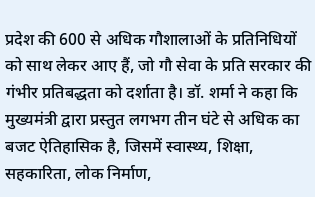प्रदेश की 600 से अधिक गौशालाओं के प्रतिनिधियों को साथ लेकर आए हैं, जो गौ सेवा के प्रति सरकार की गंभीर प्रतिबद्धता को दर्शाता है। डॉ. शर्मा ने कहा कि मुख्यमंत्री द्वारा प्रस्तुत लगभग तीन घंटे से अधिक का बजट ऐतिहासिक है, जिसमें स्वास्थ्य, शिक्षा, सहकारिता, लोक निर्माण,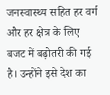जनस्वास्थ्य सहित हर वर्ग और हर क्षेत्र के लिए बजट में बढ़ोतरी की गई है। उन्होंने इसे देश का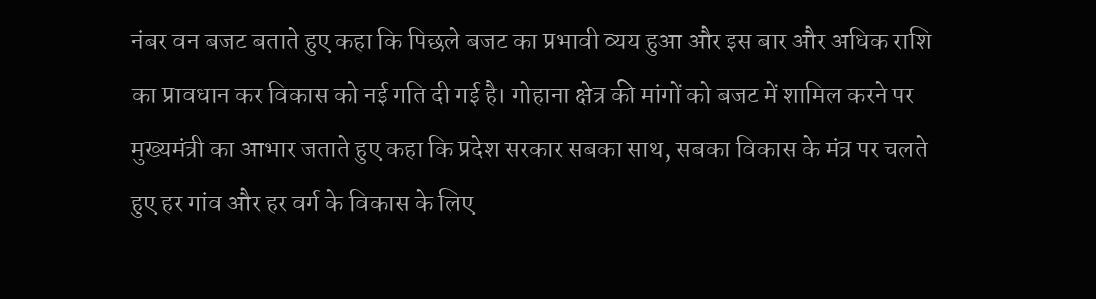नंबर वन बजट बताते हुए कहा कि पिछले बजट का प्रभावी व्यय हुआ और इस बार और अधिक राशि का प्रावधान कर विकास को नई गति दी गई है। गोहाना क्षेत्र की मांगों को बजट में शामिल करने पर मुख्यमंत्री का आभार जताते हुए कहा कि प्रदेश सरकार सबका साथ, सबका विकास के मंत्र पर चलते हुए हर गांव और हर वर्ग के विकास के लिए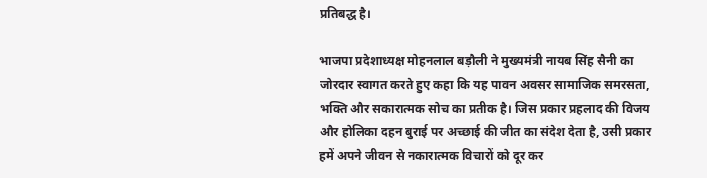प्रतिबद्ध है।

भाजपा प्रदेशाध्यक्ष मोहनलाल बड़ौली ने मुख्यमंत्री नायब सिंह सैनी का जोरदार स्वागत करते हुए कहा कि यह पावन अवसर सामाजिक समरसता, भक्ति और सकारात्मक सोच का प्रतीक है। जिस प्रकार प्रहलाद की विजय और होलिका दहन बुराई पर अच्छाई की जीत का संदेश देता है, उसी प्रकार हमें अपने जीवन से नकारात्मक विचारों को दूर कर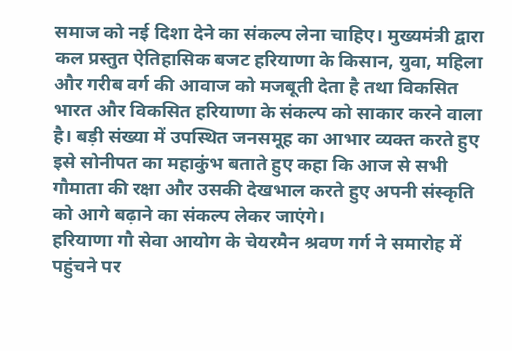समाज को नई दिशा देने का संकल्प लेना चाहिए। मुख्यमंत्री द्वारा कल प्रस्तुत ऐतिहासिक बजट हरियाणा के किसान, युवा, महिला और गरीब वर्ग की आवाज को मजबूती देता है तथा विकसित भारत और विकसित हरियाणा के संकल्प को साकार करने वाला है। बड़ी संख्या में उपस्थित जनसमूह का आभार व्यक्त करते हुए इसे सोनीपत का महाकुंभ बताते हुए कहा कि आज से सभी गौमाता की रक्षा और उसकी देखभाल करते हुए अपनी संस्कृति को आगे बढ़ाने का संकल्प लेकर जाएंगे।
हरियाणा गौ सेवा आयोग के चेयरमैन श्रवण गर्ग ने समारोह में पहुंचने पर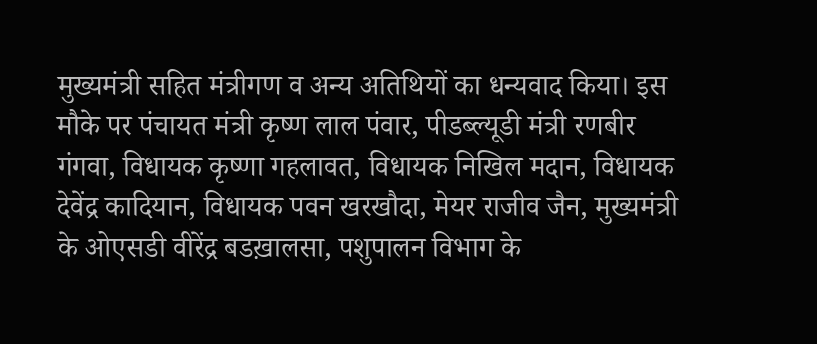मुख्यमंत्री सहित मंत्रीगण व अन्य अतिथियों का धन्यवाद किया। इस मौके पर पंचायत मंत्री कृष्ण लाल पंवार, पीडब्ल्यूडी मंत्री रणबीर गंगवा, विधायक कृष्णा गहलावत, विधायक निखिल मदान, विधायक देवेंद्र कादियान, विधायक पवन खरखौदा, मेयर राजीव जैन, मुख्यमंत्री के ओएसडी वीरेंद्र बडख़ालसा, पशुपालन विभाग के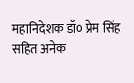महानिदेशक डॉ० प्रेम सिंह सहित अनेक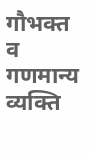गौभक्त व गणमान्य व्यक्ति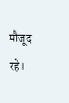मौजूद रहे।